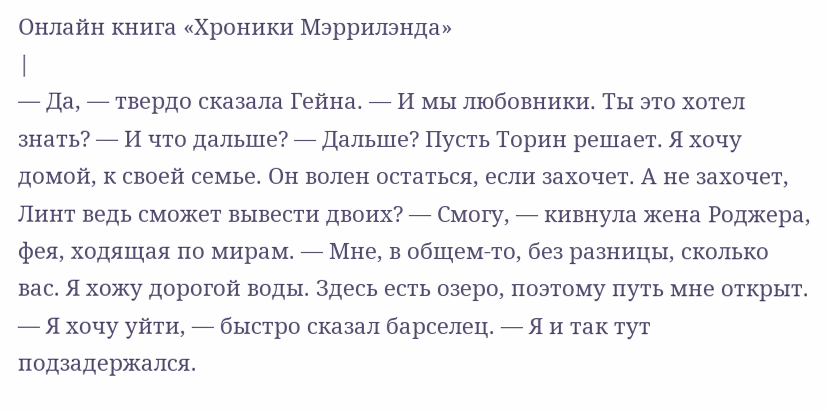Онлайн книга «Хроники Мэррилэнда»
|
— Да, — твердо сказала Гейна. — И мы любовники. Ты это хотел знать? — И что дальше? — Дальше? Пусть Торин решает. Я хочу домой, к своей семье. Он волен остаться, если захочет. А не захочет, Линт ведь сможет вывести двоих? — Смогу, — кивнула жена Роджера, фея, ходящая по мирам. — Мне, в общем-то, без разницы, сколько вас. Я хожу дорогой воды. Здесь есть озеро, поэтому путь мне открыт. — Я хочу уйти, — быстро сказал барселец. — Я и так тут подзадержался.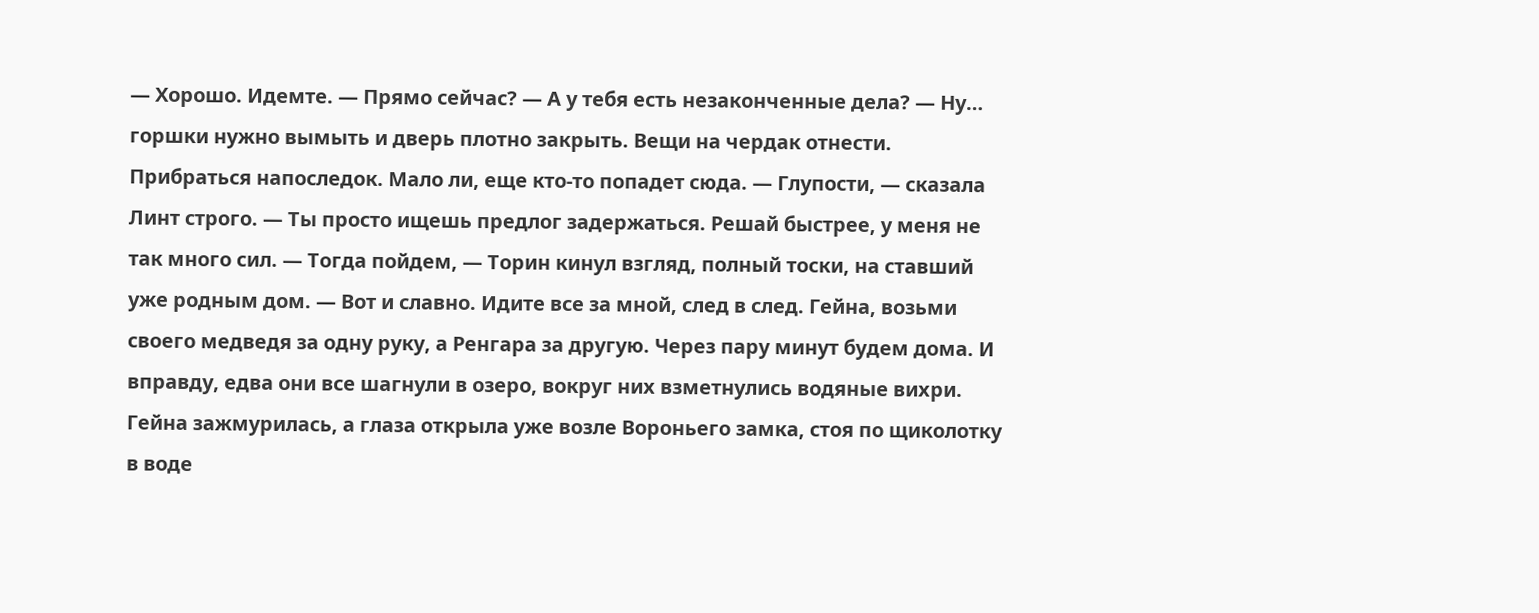— Хорошо. Идемте. — Прямо сейчас? — А у тебя есть незаконченные дела? — Ну… горшки нужно вымыть и дверь плотно закрыть. Вещи на чердак отнести. Прибраться напоследок. Мало ли, еще кто-то попадет сюда. — Глупости, — сказала Линт строго. — Ты просто ищешь предлог задержаться. Решай быстрее, у меня не так много сил. — Тогда пойдем, — Торин кинул взгляд, полный тоски, на ставший уже родным дом. — Вот и славно. Идите все за мной, след в след. Гейна, возьми своего медведя за одну руку, а Ренгара за другую. Через пару минут будем дома. И вправду, едва они все шагнули в озеро, вокруг них взметнулись водяные вихри. Гейна зажмурилась, а глаза открыла уже возле Вороньего замка, стоя по щиколотку в воде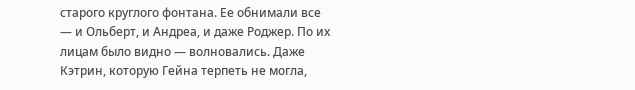старого круглого фонтана. Ее обнимали все — и Ольберт, и Андреа, и даже Роджер. По их лицам было видно — волновались. Даже Кэтрин, которую Гейна терпеть не могла,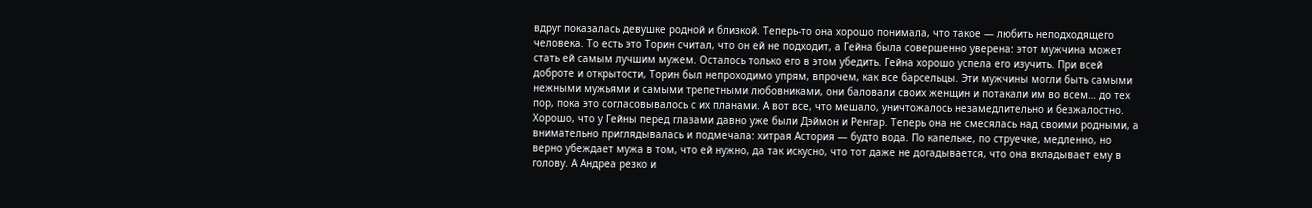вдруг показалась девушке родной и близкой. Теперь-то она хорошо понимала, что такое — любить неподходящего человека. То есть это Торин считал, что он ей не подходит, а Гейна была совершенно уверена: этот мужчина может стать ей самым лучшим мужем. Осталось только его в этом убедить. Гейна хорошо успела его изучить. При всей доброте и открытости, Торин был непроходимо упрям, впрочем, как все барсельцы. Эти мужчины могли быть самыми нежными мужьями и самыми трепетными любовниками, они баловали своих женщин и потакали им во всем… до тех пор, пока это согласовывалось с их планами. А вот все, что мешало, уничтожалось незамедлительно и безжалостно. Хорошо, что у Гейны перед глазами давно уже были Дэймон и Ренгар. Теперь она не смесялась над своими родными, а внимательно приглядывалась и подмечала: хитрая Астория — будто вода. По капельке, по струечке, медленно, но верно убеждает мужа в том, что ей нужно, да так искусно, что тот даже не догадывается, что она вкладывает ему в голову. А Андреа резко и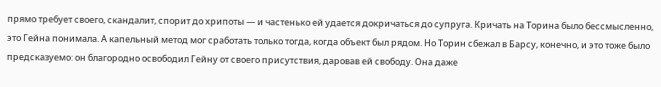прямо требует своего, скандалит, спорит до хрипоты — и частенько ей удается докричаться до супруга. Кричать на Торина было бессмысленно, это Гейна понимала. А капельный метод мог сработать только тогда, когда объект был рядом. Но Торин сбежал в Барсу, конечно, и это тоже было предсказуемо: он благородно освободил Гейну от своего присутствия, даровав ей свободу. Она даже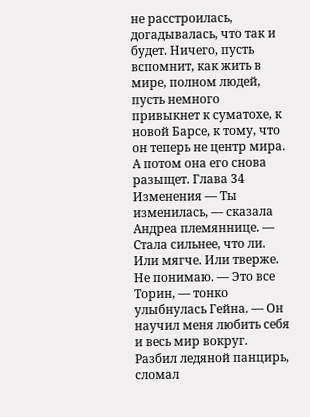не расстроилась, догадывалась, что так и будет. Ничего, пусть вспомнит, как жить в мире, полном людей, пусть немного привыкнет к суматохе, к новой Барсе, к тому, что он теперь не центр мира. А потом она его снова разыщет. Глава 34 Изменения — Ты изменилась, — сказала Андреа племяннице. — Стала сильнее, что ли. Или мягче. Или тверже. Не понимаю. — Это все Торин, — тонко улыбнулась Гейна. — Он научил меня любить себя и весь мир вокруг. Разбил ледяной панцирь, сломал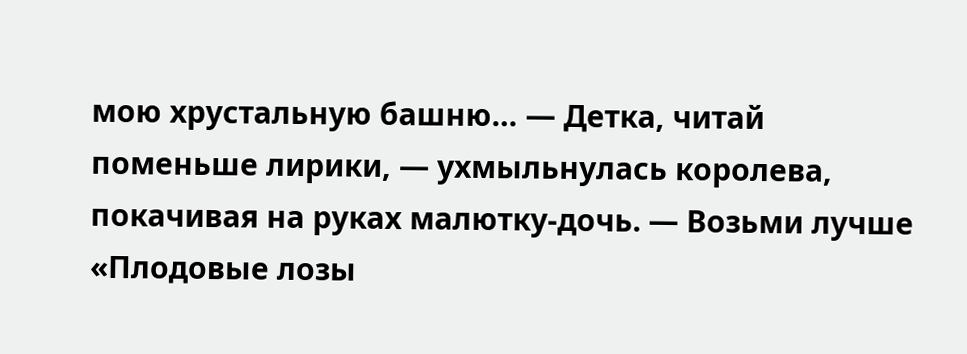мою хрустальную башню… — Детка, читай поменьше лирики, — ухмыльнулась королева, покачивая на руках малютку-дочь. — Возьми лучше «Плодовые лозы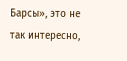Барсы», это не так интересно,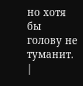но хотя бы голову не туманит. |